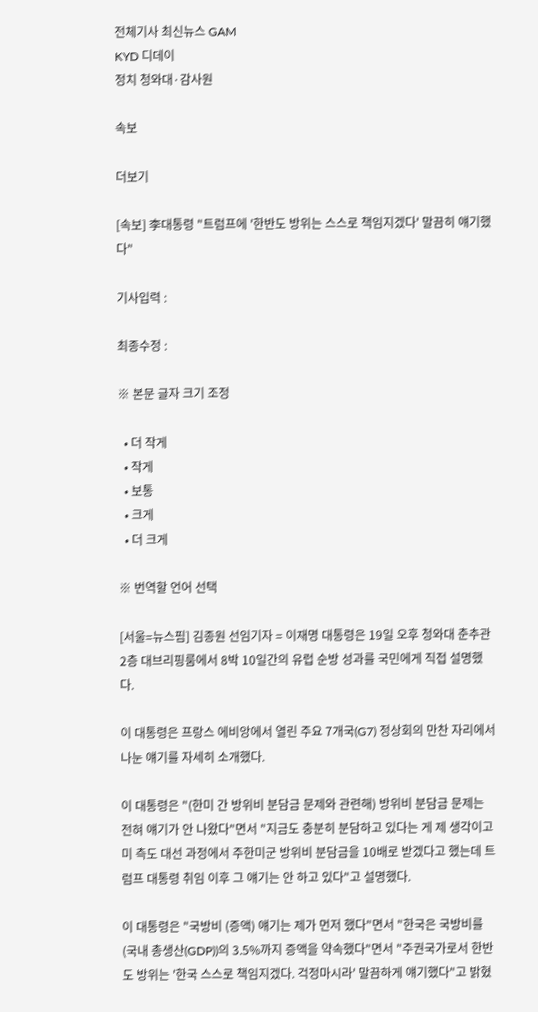전체기사 최신뉴스 GAM
KYD 디데이
정치 청와대·감사원

속보

더보기

[속보] 李대통령 "트럼프에 '한반도 방위는 스스로 책임지겠다' 말끔히 얘기했다"

기사입력 :

최종수정 :

※ 본문 글자 크기 조정

  • 더 작게
  • 작게
  • 보통
  • 크게
  • 더 크게

※ 번역할 언어 선택

[서울=뉴스핌] 김종원 선임기자 = 이재명 대통령은 19일 오후 청와대 춘추관 2층 대브리핑룸에서 8박 10일간의 유럽 순방 성과를 국민에게 직접 설명했다.

이 대통령은 프랑스 에비앙에서 열린 주요 7개국(G7) 정상회의 만찬 자리에서 나눈 얘기를 자세히 소개했다.

이 대통령은 "(한미 간 방위비 분담금 문제와 관련해) 방위비 분담금 문제는 전혀 얘기가 안 나왔다"면서 "지금도 충분히 분담하고 있다는 게 제 생각이고 미 측도 대선 과정에서 주한미군 방위비 분담금을 10배로 받겠다고 했는데 트럼프 대통령 취임 이후 그 얘기는 안 하고 있다"고 설명했다.

이 대통령은 "국방비 (증액) 얘기는 제가 먼저 했다"면서 "한국은 국방비를 (국내 총생산(GDP))의 3.5%까지 증액을 약속했다"면서 "주권국가로서 한반도 방위는 '한국 스스로 책임지겠다. 걱정마시라' 말끔하게 얘기했다"고 밝혔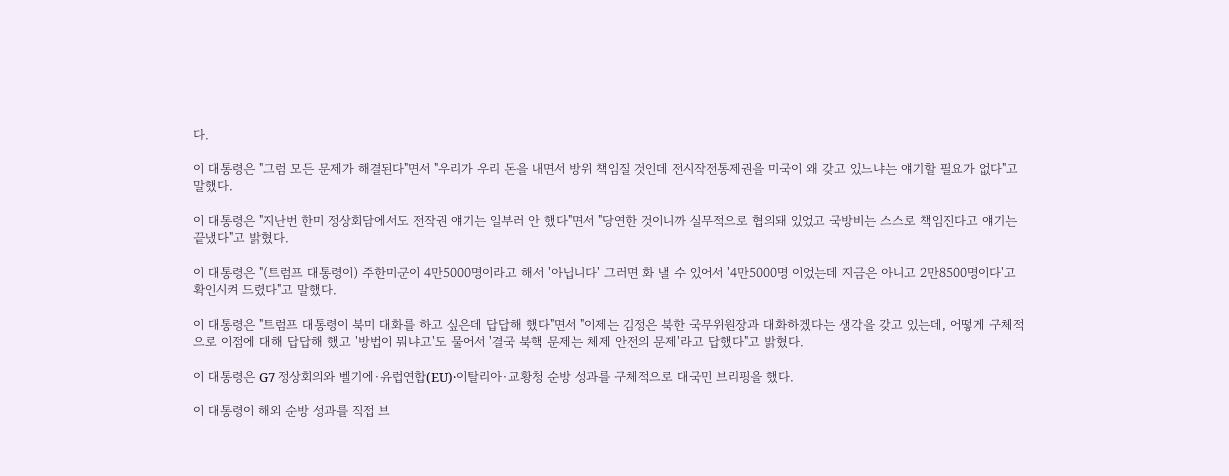다.

이 대통령은 "그럼 모든 문제가 해결된다"면서 "우리가 우리 돈을 내면서 방위 책임질 것인데 전시작전통제권을 미국이 왜 갖고 있느냐는 얘기할 필요가 없다"고 말했다.

이 대통령은 "지난번 한미 정상회담에서도 전작권 얘기는 일부러 안 했다"면서 "당연한 것이니까 실무적으로 협의돼 있었고 국방비는 스스로 책임진다고 얘기는 끝냈다"고 밝혔다.

이 대통령은 "(트럼프 대통령이) 주한미군이 4만5000명이라고 해서 '아닙니다' 그러면 화 낼 수 있어서 '4만5000명 이었는데 지금은 아니고 2만8500명이다'고 확인시켜 드렸다"고 말했다.

이 대통령은 "트럼프 대통령이 북미 대화를 하고 싶은데 답답해 했다"면서 "이제는 김정은 북한 국무위원장과 대화하겠다는 생각을 갖고 있는데, 어떻게 구체적으로 이점에 대해 답답해 했고 '방법이 뭐냐고'도 물어서 '결국 북핵 문제는 체제 안전의 문제'라고 답했다"고 밝혔다.

이 대통령은 G7 정상회의와 벨기에·유럽연합(EU)·이탈리아·교황청 순방 성과를 구체적으로 대국민 브리핑을 했다.

이 대통령이 해외 순방 성과를 직접 브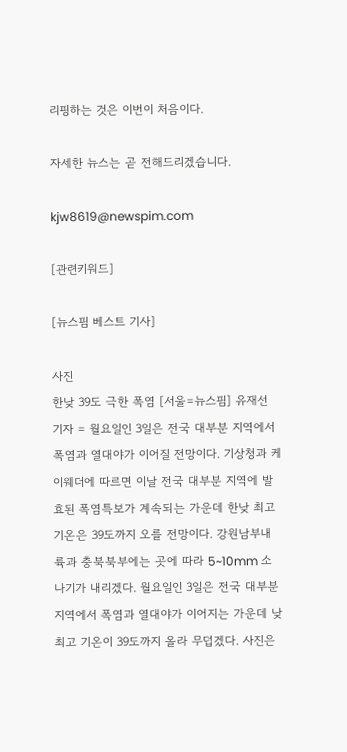리핑하는 것은 이번이 처음이다.

자세한 뉴스는 곧 전해드리겠습니다.

kjw8619@newspim.com

[관련키워드]

[뉴스핌 베스트 기사]

사진
한낮 39도 극한 폭염 [서울=뉴스핌] 유재선 기자 = 월요일인 3일은 전국 대부분 지역에서 폭염과 열대야가 이어질 전망이다. 기상청과 케이웨더에 따르면 이날 전국 대부분 지역에 발효된 폭염특보가 계속되는 가운데 한낮 최고기온은 39도까지 오를 전망이다. 강원남부내륙과 충북북부에는 곳에 따라 5~10mm 소나기가 내리겠다. 월요일인 3일은 전국 대부분 지역에서 폭염과 열대야가 이어지는 가운데 낮 최고 기온이 39도까지 올라 무덥겠다. 사진은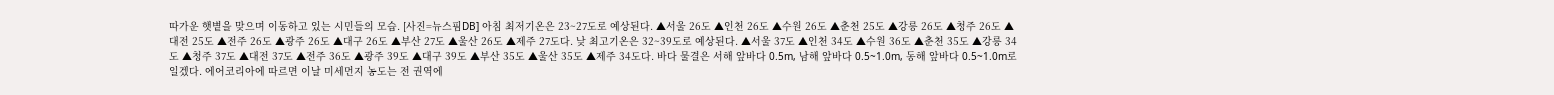따가운 햇볕을 맞으며 이동하고 있는 시민들의 모습. [사진=뉴스핌DB] 아침 최저기온은 23~27도로 예상된다. ▲서울 26도 ▲인천 26도 ▲수원 26도 ▲춘천 25도 ▲강릉 26도 ▲청주 26도 ▲대전 25도 ▲전주 26도 ▲광주 26도 ▲대구 26도 ▲부산 27도 ▲울산 26도 ▲제주 27도다. 낮 최고기온은 32~39도로 예상된다. ▲서울 37도 ▲인천 34도 ▲수원 36도 ▲춘천 35도 ▲강릉 34도 ▲청주 37도 ▲대전 37도 ▲전주 36도 ▲광주 39도 ▲대구 39도 ▲부산 35도 ▲울산 35도 ▲제주 34도다. 바다 물결은 서해 앞바다 0.5m, 남해 앞바다 0.5~1.0m, 동해 앞바다 0.5~1.0m로 일겠다. 에어코리아에 따르면 이날 미세먼지 농도는 전 권역에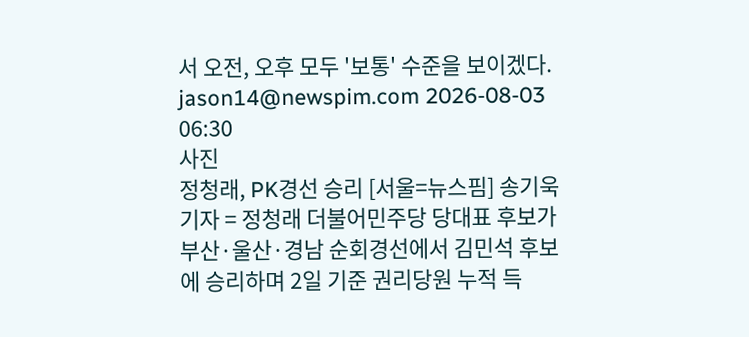서 오전, 오후 모두 '보통' 수준을 보이겠다. jason14@newspim.com 2026-08-03 06:30
사진
정청래, PK경선 승리 [서울=뉴스핌] 송기욱 기자 = 정청래 더불어민주당 당대표 후보가 부산·울산·경남 순회경선에서 김민석 후보에 승리하며 2일 기준 권리당원 누적 득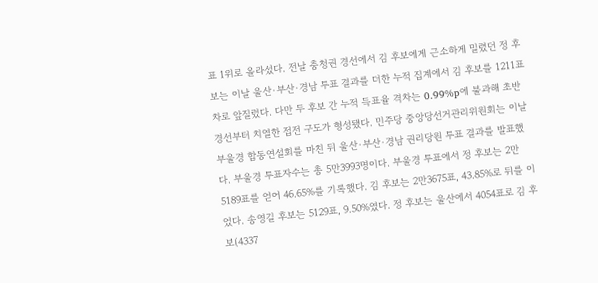표 1위로 올라섰다. 전날 충청권 경선에서 김 후보에게 근소하게 밀렸던 정 후보는 이날 울산·부산·경남 투표 결과를 더한 누적 집계에서 김 후보를 1211표 차로 앞질렀다. 다만 두 후보 간 누적 득표율 격차는 0.99%p에 불과해 초반 경선부터 치열한 접전 구도가 형성됐다. 민주당 중앙당선거관리위원회는 이날 부울경 합동연설회를 마친 뒤 울산·부산·경남 권리당원 투표 결과를 발표했다. 부울경 투표자수는 총 5만3993명이다. 부울경 투표에서 정 후보는 2만5189표를 얻어 46.65%를 기록했다. 김 후보는 2만3675표, 43.85%로 뒤를 이었다. 송영길 후보는 5129표, 9.50%였다. 정 후보는 울산에서 4054표로 김 후보(4337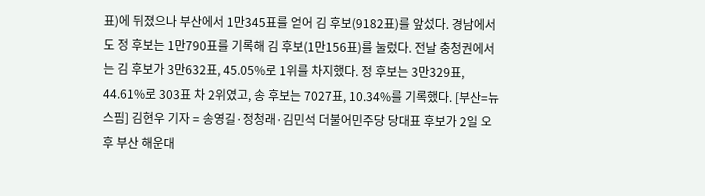표)에 뒤졌으나 부산에서 1만345표를 얻어 김 후보(9182표)를 앞섰다. 경남에서도 정 후보는 1만790표를 기록해 김 후보(1만156표)를 눌렀다. 전날 충청권에서는 김 후보가 3만632표, 45.05%로 1위를 차지했다. 정 후보는 3만329표, 44.61%로 303표 차 2위였고, 송 후보는 7027표, 10.34%를 기록했다. [부산=뉴스핌] 김현우 기자 = 송영길·정청래·김민석 더불어민주당 당대표 후보가 2일 오후 부산 해운대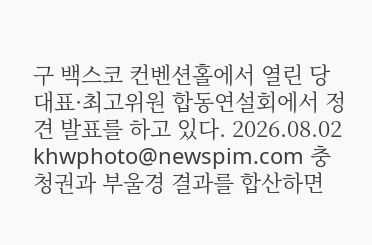구 백스코 컨벤션홀에서 열린 당대표·최고위원 합동연설회에서 정견 발표를 하고 있다. 2026.08.02 khwphoto@newspim.com 충청권과 부울경 결과를 합산하면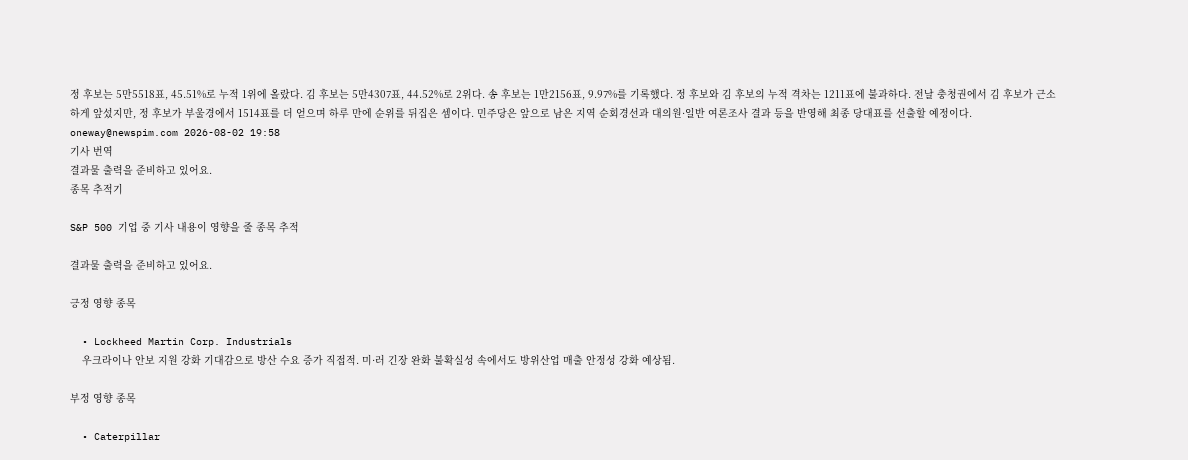정 후보는 5만5518표, 45.51%로 누적 1위에 올랐다. 김 후보는 5만4307표, 44.52%로 2위다. 송 후보는 1만2156표, 9.97%를 기록했다. 정 후보와 김 후보의 누적 격차는 1211표에 불과하다. 전날 충청권에서 김 후보가 근소하게 앞섰지만, 정 후보가 부울경에서 1514표를 더 얻으며 하루 만에 순위를 뒤집은 셈이다. 민주당은 앞으로 남은 지역 순회경선과 대의원·일반 여론조사 결과 등을 반영해 최종 당대표를 선출할 예정이다. oneway@newspim.com 2026-08-02 19:58
기사 번역
결과물 출력을 준비하고 있어요.
종목 추적기

S&P 500 기업 중 기사 내용이 영향을 줄 종목 추적

결과물 출력을 준비하고 있어요.

긍정 영향 종목

  • Lockheed Martin Corp. Industrials
    우크라이나 안보 지원 강화 기대감으로 방산 수요 증가 직접적. 미·러 긴장 완화 불확실성 속에서도 방위산업 매출 안정성 강화 예상됨.

부정 영향 종목

  • Caterpillar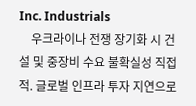Inc. Industrials
    우크라이나 전쟁 장기화 시 건설 및 중장비 수요 불확실성 직접적. 글로벌 인프라 투자 지연으로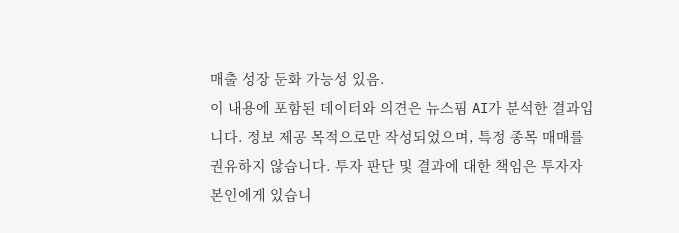매출 성장 둔화 가능성 있음.
이 내용에 포함된 데이터와 의견은 뉴스핌 AI가 분석한 결과입니다. 정보 제공 목적으로만 작성되었으며, 특정 종목 매매를 권유하지 않습니다. 투자 판단 및 결과에 대한 책임은 투자자 본인에게 있습니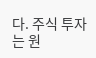다. 주식 투자는 원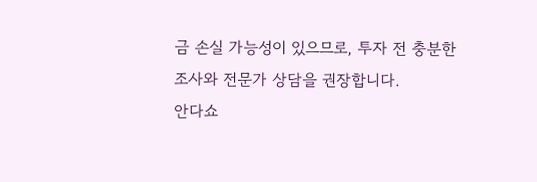금 손실 가능성이 있으므로, 투자 전 충분한 조사와 전문가 상담을 권장합니다.
안다쇼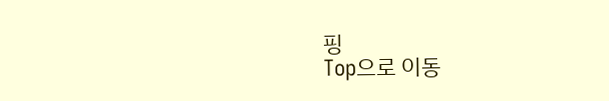핑
Top으로 이동